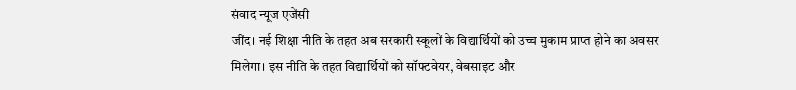संवाद न्यूज एजेंसी
जींद। नई शिक्षा नीति के तहत अब सरकारी स्कूलों के विद्यार्थियों को उच्च मुकाम प्राप्त होने का अवसर मिलेगा। इस नीति के तहत विद्यार्थियों को सॉफ्टवेयर, वेबसाइट और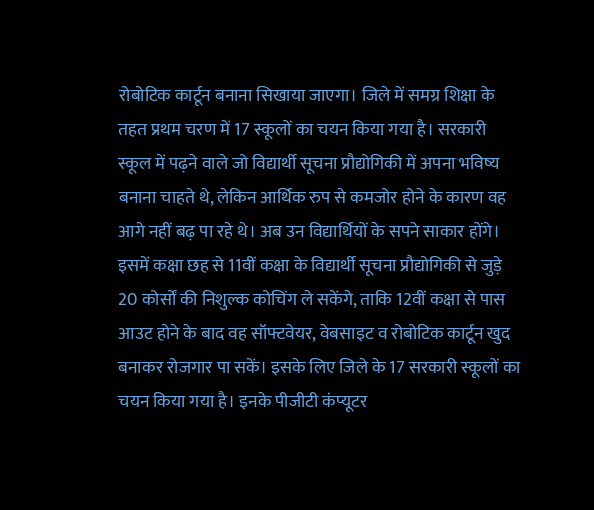रोबोटिक कार्टून बनाना सिखाया जाएगा। जिले में समग्र शिक्षा के तहत प्रथम चरण में 17 स्कूलों का चयन किया गया है। सरकारी स्कूल में पढ़ने वाले जो विद्यार्थी सूचना प्रौद्योगिकी में अपना भविष्य बनाना चाहते थे, लेकिन आर्थिक रुप से कमजोर होने के कारण वह आगे नहीं बढ़ पा रहे थे। अब उन विद्यार्थियों के सपने साकार होंगे।
इसमें कक्षा छह से 11वीं कक्षा के विद्यार्थी सूचना प्रौद्योगिकी से जुड़े 20 कोर्सों की निशुल्क कोचिंग ले सकेंगे, ताकि 12वीं कक्षा से पास आउट होने के बाद वह सॉफ्टवेयर, वेबसाइट व रोबोटिक कार्टून खुद बनाकर रोजगार पा सकें। इसके लिए जिले के 17 सरकारी स्कूलों का चयन किया गया है। इनके पीजीटी कंप्यूटर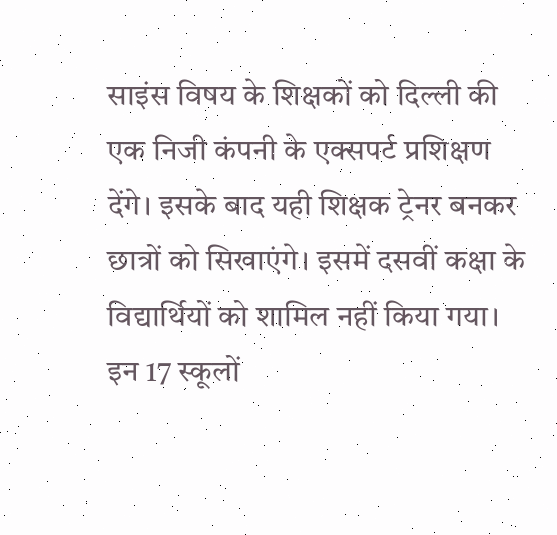साइंस विषय के शिक्षकों को दिल्ली की एक निजी कंपनी के एक्सपर्ट प्रशिक्षण देंगे। इसके बाद यही शिक्षक ट्रेनर बनकर छात्रों को सिखाएंगे। इसमें दसवीं कक्षा के विद्यार्थियों को शामिल नहीं किया गया।
इन 17 स्कूलों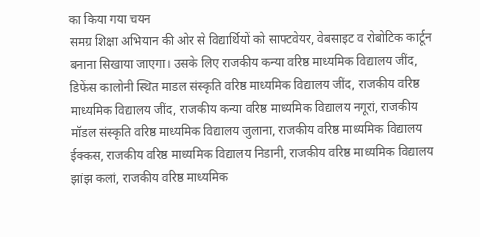का किया गया चयन
समग्र शिक्षा अभियान की ओर से विद्यार्थियों को साफ्टवेयर, वेबसाइट व रोबोटिक कार्टून बनाना सिखाया जाएगा। उसके लिए राजकीय कन्या वरिष्ठ माध्यमिक विद्यालय जींद, डिफेंस कालोनी स्थित माडल संस्कृति वरिष्ठ माध्यमिक विद्यालय जींद, राजकीय वरिष्ठ माध्यमिक विद्यालय जींद, राजकीय कन्या वरिष्ठ माध्यमिक विद्यालय नगूरां, राजकीय मॉडल संस्कृति वरिष्ठ माध्यमिक विद्यालय जुलाना, राजकीय वरिष्ठ माध्यमिक विद्यालय ईक्कस, राजकीय वरिष्ठ माध्यमिक विद्यालय निडानी, राजकीय वरिष्ठ माध्यमिक विद्यालय झांझ कलां, राजकीय वरिष्ठ माध्यमिक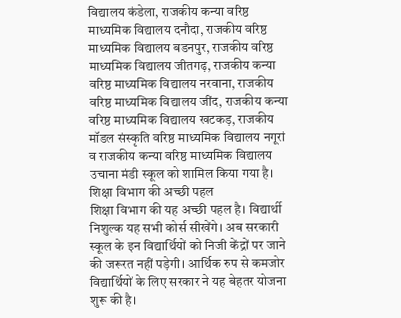विद्यालय कंडेला, राजकीय कन्या वरिष्ठ माध्यमिक विद्यालय दनौदा, राजकीय वरिष्ठ माध्यमिक विद्यालय बडनपुर, राजकीय वरिष्ठ माध्यमिक विद्यालय जीतगढ़, राजकीय कन्या वरिष्ठ माध्यमिक विद्यालय नरवाना, राजकीय वरिष्ठ माध्यमिक विद्यालय जींद, राजकीय कन्या वरिष्ठ माध्यमिक विद्यालय खटकड़, राजकीय मॉडल संस्कृति वरिष्ठ माध्यमिक विद्यालय नगूरां व राजकीय कन्या वरिष्ठ माध्यमिक विद्यालय उचाना मंडी स्कूल को शामिल किया गया है।
शिक्षा विभाग की अच्छी पहल
शिक्षा विभाग की यह अच्छी पहल है। विद्यार्थी निशुल्क यह सभी कोर्स सीखेंगे। अब सरकारी स्कूल के इन विद्यार्थियों को निजी केंद्रों पर जाने की जरूरत नहीं पड़ेगी। आर्थिक रुप से कमजोर विद्यार्थियों के लिए सरकार ने यह बेहतर योजना शुरू की है।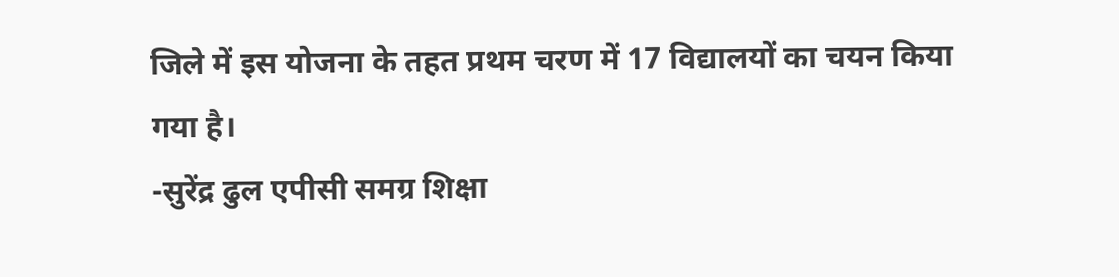जिले में इस योजना के तहत प्रथम चरण में 17 विद्यालयों का चयन किया गया है।
-सुरेंद्र ढुल एपीसी समग्र शिक्षा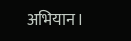अभियान।